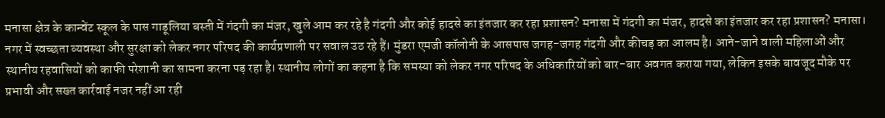मनासा क्षेत्र के कान्वेंट स्कूल के पास गाडूलिया बस्ती में गंदगी का मंजर, खुले आम कर रहे है गंदगी और कोई हादसे का इंतजार कर रहा प्रशासन? मनासा में गंदगी का मंजर, हादसे का इंतजार कर रहा प्रशासन? मनासा। नगर में स्वच्छता व्यवस्था और सुरक्षा को लेकर नगर परिषद की कार्यप्रणाली पर सवाल उठ रहे हैं। मुंडरा एमजी कॉलोनी के आसपास जगह-जगह गंदगी और कीचड़ का आलम है। आने-जाने वाली महिलाओं और स्थानीय रहवासियों को काफी परेशानी का सामना करना पड़ रहा है। स्थानीय लोगों का कहना है कि समस्या को लेकर नगर परिषद के अधिकारियों को बार-बार अवगत कराया गया, लेकिन इसके बावजूद मौके पर प्रभावी और सख्त कार्रवाई नजर नहीं आ रही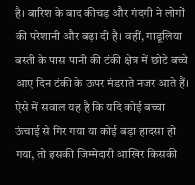है। बारिश के बाद कीचड़ और गंदगी ने लोगों की परेशानी और बढ़ा दी है। वहीं, गाडूलिया बस्ती के पास पानी की टंकी क्षेत्र में छोटे बच्चे आए दिन टंकी के ऊपर मंडराते नजर आते हैं। ऐसे में सवाल यह है कि यदि कोई बच्चा ऊंचाई से गिर गया या कोई बड़ा हादसा हो गया, तो इसकी जिम्मेदारी आखिर किसकी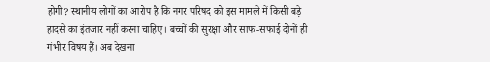होगी? स्थानीय लोगों का आरोप है कि नगर परिषद को इस मामले में किसी बड़े हादसे का इंतजार नहीं करना चाहिए। बच्चों की सुरक्षा और साफ-सफाई दोनों ही गंभीर विषय हैं। अब देखना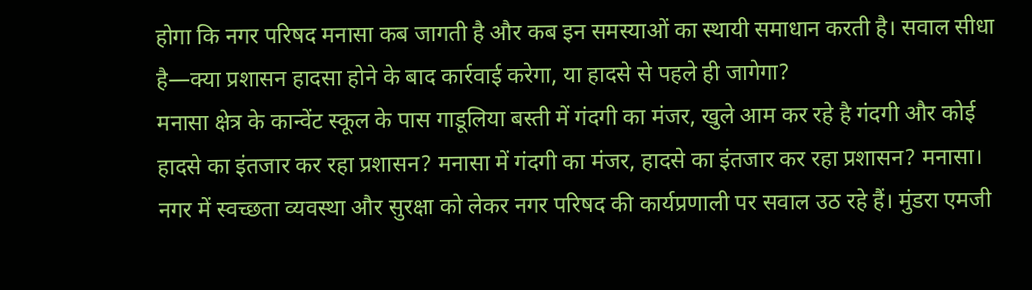होगा कि नगर परिषद मनासा कब जागती है और कब इन समस्याओं का स्थायी समाधान करती है। सवाल सीधा है—क्या प्रशासन हादसा होने के बाद कार्रवाई करेगा, या हादसे से पहले ही जागेगा?
मनासा क्षेत्र के कान्वेंट स्कूल के पास गाडूलिया बस्ती में गंदगी का मंजर, खुले आम कर रहे है गंदगी और कोई हादसे का इंतजार कर रहा प्रशासन? मनासा में गंदगी का मंजर, हादसे का इंतजार कर रहा प्रशासन? मनासा। नगर में स्वच्छता व्यवस्था और सुरक्षा को लेकर नगर परिषद की कार्यप्रणाली पर सवाल उठ रहे हैं। मुंडरा एमजी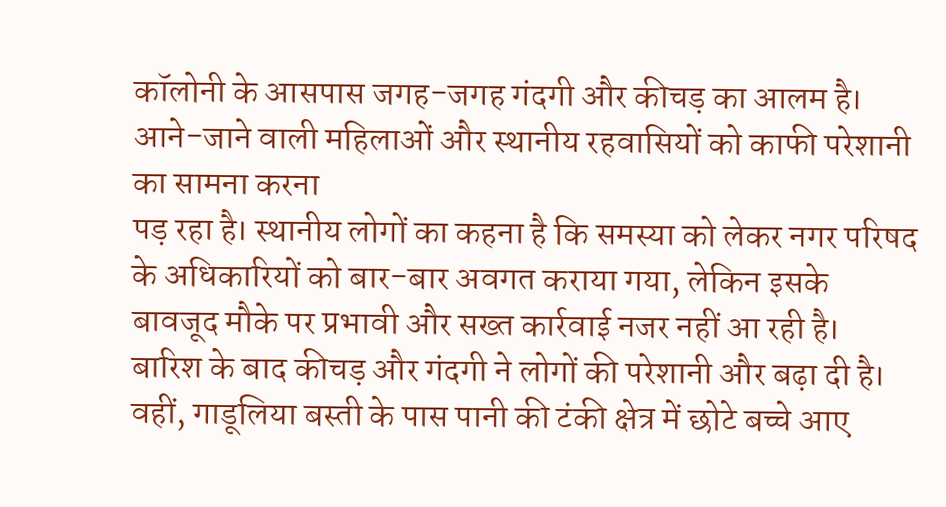कॉलोनी के आसपास जगह-जगह गंदगी और कीचड़ का आलम है। आने-जाने वाली महिलाओं और स्थानीय रहवासियों को काफी परेशानी का सामना करना
पड़ रहा है। स्थानीय लोगों का कहना है कि समस्या को लेकर नगर परिषद के अधिकारियों को बार-बार अवगत कराया गया, लेकिन इसके बावजूद मौके पर प्रभावी और सख्त कार्रवाई नजर नहीं आ रही है। बारिश के बाद कीचड़ और गंदगी ने लोगों की परेशानी और बढ़ा दी है। वहीं, गाडूलिया बस्ती के पास पानी की टंकी क्षेत्र में छोटे बच्चे आए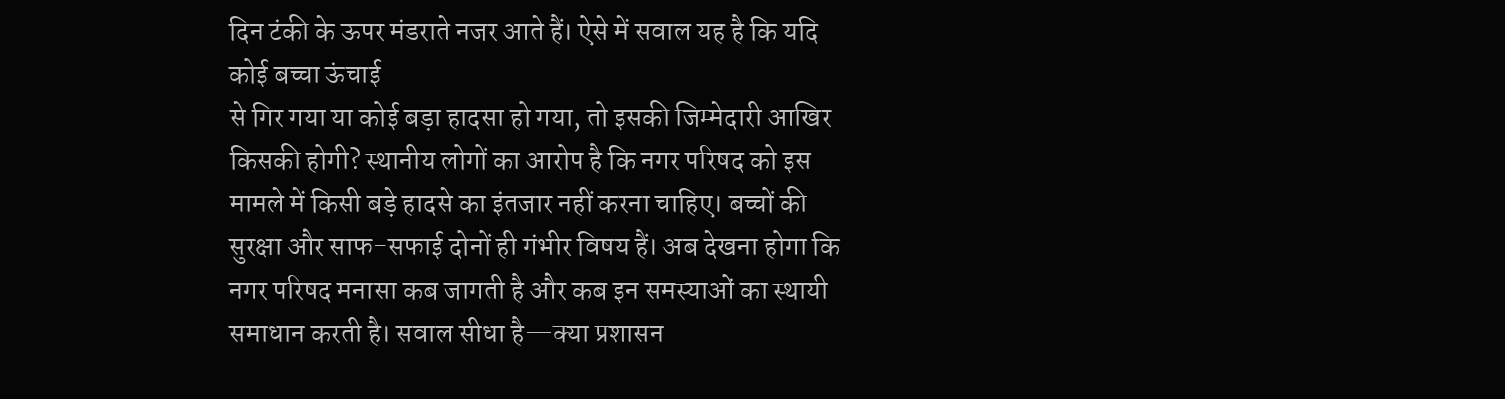दिन टंकी के ऊपर मंडराते नजर आते हैं। ऐसे में सवाल यह है कि यदि कोई बच्चा ऊंचाई
से गिर गया या कोई बड़ा हादसा हो गया, तो इसकी जिम्मेदारी आखिर किसकी होगी? स्थानीय लोगों का आरोप है कि नगर परिषद को इस मामले में किसी बड़े हादसे का इंतजार नहीं करना चाहिए। बच्चों की सुरक्षा और साफ-सफाई दोनों ही गंभीर विषय हैं। अब देखना होगा कि नगर परिषद मनासा कब जागती है और कब इन समस्याओं का स्थायी समाधान करती है। सवाल सीधा है—क्या प्रशासन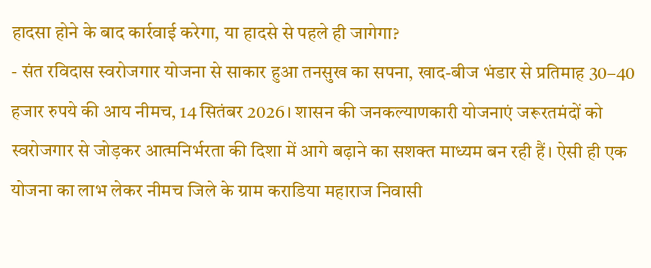हादसा होने के बाद कार्रवाई करेगा, या हादसे से पहले ही जागेगा?
- संत रविदास स्वरोजगार योजना से साकार हुआ तनसुख का सपना, खाद-बीज भंडार से प्रतिमाह 30–40 हजार रुपये की आय नीमच, 14 सितंबर 2026। शासन की जनकल्याणकारी योजनाएं जरूरतमंदों को स्वरोजगार से जोड़कर आत्मनिर्भरता की दिशा में आगे बढ़ाने का सशक्त माध्यम बन रही हैं। ऐसी ही एक योजना का लाभ लेकर नीमच जिले के ग्राम कराडिया महाराज निवासी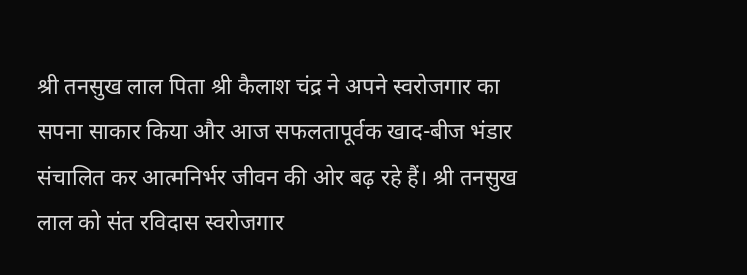श्री तनसुख लाल पिता श्री कैलाश चंद्र ने अपने स्वरोजगार का सपना साकार किया और आज सफलतापूर्वक खाद-बीज भंडार संचालित कर आत्मनिर्भर जीवन की ओर बढ़ रहे हैं। श्री तनसुख लाल को संत रविदास स्वरोजगार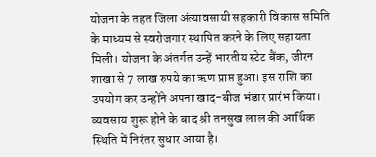योजना के तहत जिला अंत्यावसायी सहकारी विकास समिति के माध्यम से स्वरोजगार स्थापित करने के लिए सहायता मिली। योजना के अंतर्गत उन्हें भारतीय स्टेट बैंक, जीरन शाखा से 7 लाख रुपये का ऋण प्राप्त हुआ। इस राशि का उपयोग कर उन्होंने अपना खाद-बीज भंडार प्रारंभ किया। व्यवसाय शुरू होने के बाद श्री तनसुख लाल की आर्थिक स्थिति में निरंतर सुधार आया है।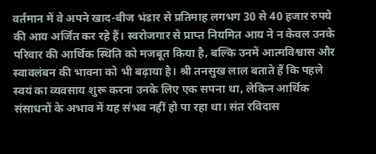वर्तमान में वे अपने खाद-बीज भंडार से प्रतिमाह लगभग 30 से 40 हजार रुपये की आय अर्जित कर रहे हैं। स्वरोजगार से प्राप्त नियमित आय ने न केवल उनके परिवार की आर्थिक स्थिति को मजबूत किया है, बल्कि उनमें आत्मविश्वास और स्वावलंबन की भावना को भी बढ़ाया है। श्री तनसुख लाल बताते हैं कि पहले स्वयं का व्यवसाय शुरू करना उनके लिए एक सपना था, लेकिन आर्थिक संसाधनों के अभाव में यह संभव नहीं हो पा रहा था। संत रविदास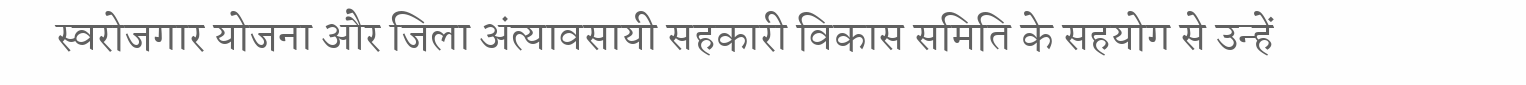स्वरोजगार योजना और जिला अंत्यावसायी सहकारी विकास समिति के सहयोग से उन्हें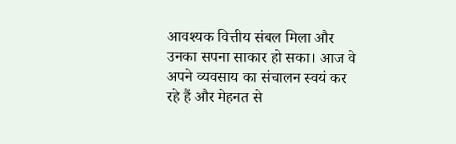आवश्यक वित्तीय संबल मिला और उनका सपना साकार हो सका। आज वे अपने व्यवसाय का संचालन स्वयं कर रहे हैं और मेहनत से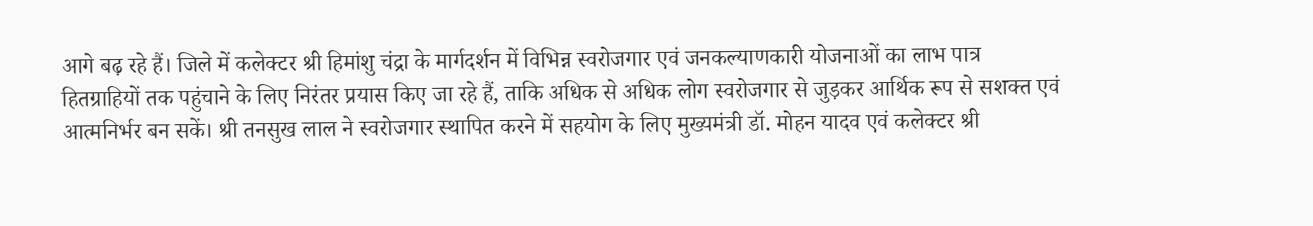आगे बढ़ रहे हैं। जिले में कलेक्टर श्री हिमांशु चंद्रा के मार्गदर्शन में विभिन्न स्वरोजगार एवं जनकल्याणकारी योजनाओं का लाभ पात्र हितग्राहियों तक पहुंचाने के लिए निरंतर प्रयास किए जा रहे हैं, ताकि अधिक से अधिक लोग स्वरोजगार से जुड़कर आर्थिक रूप से सशक्त एवं आत्मनिर्भर बन सकें। श्री तनसुख लाल ने स्वरोजगार स्थापित करने में सहयोग के लिए मुख्यमंत्री डॉ. मोहन यादव एवं कलेक्टर श्री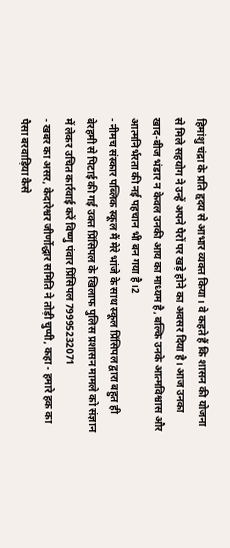हिमांशु चंद्रा के प्रति हृदय से आभार व्यक्त किया। वे कहते हैं कि शासन की योजना से मिले सहयोग ने उन्हें अपने पैरों पर खड़े होने का अवसर दिया है। आज उनका खाद-बीज भंडार न केवल उनकी आय का माध्यम है, बल्कि उनके आत्मविश्वास और आत्मनिर्भरता की नई पहचान भी बन गया है।2
- नीमच संस्कार पब्लिक स्कूल मैं मेरे भांजे के साथ स्कूल प्रिंसिपल द्वारा बहुत ही बेरहमी से पिटाई की गई उक्त प्रिंसिपल के खिलाफ पुलिस प्रशासन मामले को संज्ञान में लेकर उचित कार्रवाई करें विष्णु पंवार प्रिंसिपल 79995232071
- खबर का असर, केदारेश्वर जीर्णोद्धार समिति ने तोड़ी चुप्पी, कहा - हमारे हक का पैसा बरवाड़िया कैसे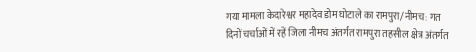गया मामला केदारेश्वर महादेव डोम घोटाले का रामपुरा/नीमच: गत दिनों चर्चाओं में रहें जिला नीमच अंतर्गत रामपुरा तहसील क्षेत्र अंतर्गत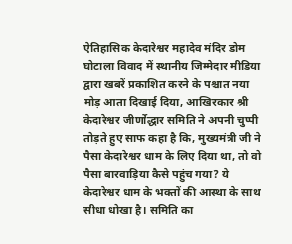ऐतिहासिक केदारेश्वर महादेव मंदिर डोम घोटाला विवाद में स्थानीय जिम्मेदार मीडिया द्वारा खबरें प्रकाशित करने के पश्चात नया मोड़ आता दिखाई दिया, आखिरकार श्री केदारेश्वर जीर्णोद्धार समिति ने अपनी चुप्पी तोड़ते हुए साफ कहा है कि, मुख्यमंत्री जी ने पैसा केदारेश्वर धाम के लिए दिया था, तो वो पैसा बारवाड़िया कैसे पहुंच गया? ये केदारेश्वर धाम के भक्तों की आस्था के साथ सीधा धोखा है। समिति का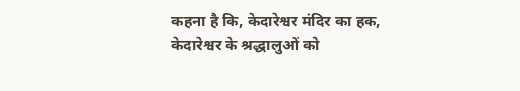कहना है कि, केदारेश्वर मंदिर का हक, केदारेश्वर के श्रद्धालुओं को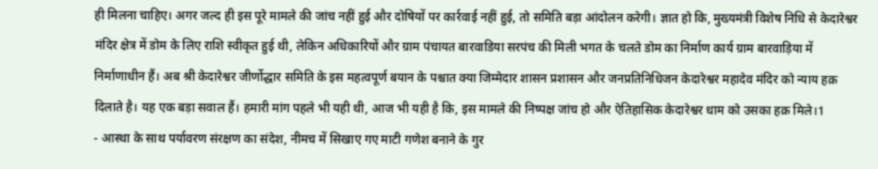ही मिलना चाहिए। अगर जल्द ही इस पूरे मामले की जांच नहीं हुई और दोषियों पर कार्रवाई नहीं हुई, तो समिति बड़ा आंदोलन करेगी। ज्ञात हो कि, मुख्यमंत्री विशेष निधि से केदारेश्वर मंदिर क्षेत्र में डोम के लिए राशि स्वीकृत हुई थी, लेकिन अधिकारियों और ग्राम पंचायत बारवाडिया सरपंच की मिली भगत के चलते डोम का निर्माण कार्य ग्राम बारवाड़िया में निर्माणाधीन हैं। अब श्री केदारेश्वर जीर्णोद्धार समिति के इस महत्वपूर्ण बयान के पश्चात क्या जिम्मेदार शासन प्रशासन और जनप्रतिनिधिजन केदारेश्वर महादेव मंदिर को न्याय हक़ दिलाते है। यह एक बड़ा सवाल हैं। हमारी मांग पहले भी यही थी, आज भी यही है कि, इस मामले की निष्पक्ष जांच हो और ऐतिहासिक केदारेश्वर धाम को उसका हक़ मिले।1
- आस्था के साथ पर्यावरण संरक्षण का संदेश, नीमच में सिखाए गए माटी गणेश बनाने के गुर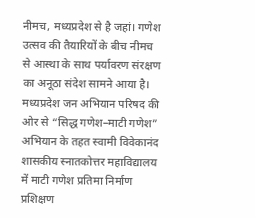नीमच, मध्यप्रदेश से है जहां। गणेश उत्सव की तैयारियों के बीच नीमच से आस्था के साथ पर्यावरण संरक्षण का अनूठा संदेश सामने आया है। मध्यप्रदेश जन अभियान परिषद की ओर से “सिद्ध गणेश–माटी गणेश” अभियान के तहत स्वामी विवेकानंद शासकीय स्नातकोत्तर महाविद्यालय में माटी गणेश प्रतिमा निर्माण प्रशिक्षण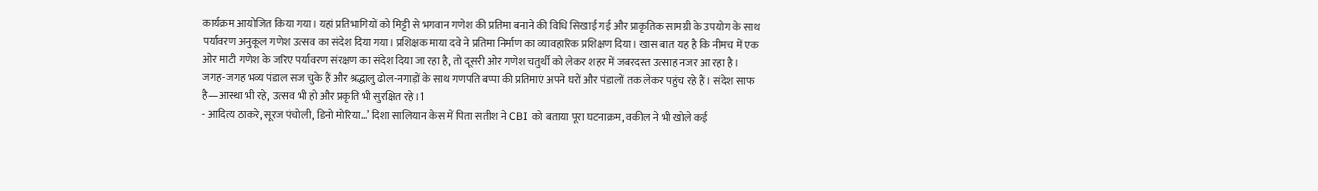कार्यक्रम आयोजित किया गया। यहां प्रतिभागियों को मिट्टी से भगवान गणेश की प्रतिमा बनाने की विधि सिखाई गई और प्राकृतिक सामग्री के उपयोग के साथ पर्यावरण अनुकूल गणेश उत्सव का संदेश दिया गया। प्रशिक्षक माया दवे ने प्रतिमा निर्माण का व्यावहारिक प्रशिक्षण दिया। खास बात यह है कि नीमच में एक ओर माटी गणेश के जरिए पर्यावरण संरक्षण का संदेश दिया जा रहा है, तो दूसरी ओर गणेश चतुर्थी को लेकर शहर में जबरदस्त उत्साह नजर आ रहा है। जगह-जगह भव्य पंडाल सज चुके हैं और श्रद्धालु ढोल-नगाड़ों के साथ गणपति बप्पा की प्रतिमाएं अपने घरों और पंडालों तक लेकर पहुंच रहे हैं। संदेश साफ है—आस्था भी रहे, उत्सव भी हो और प्रकृति भी सुरक्षित रहे।1
- आदित्य ठाकरे, सूरज पंचोली, डिनो मोरिया…’ दिशा सालियान केस में पिता सतीश ने CBI को बताया पूरा घटनाक्रम, वकील ने भी खोले कई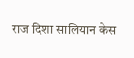राज दिशा सालियान केस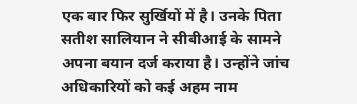एक बार फिर सुर्खियों में है। उनके पिता सतीश सालियान ने सीबीआई के सामने अपना बयान दर्ज कराया है। उन्होंने जांच अधिकारियों को कई अहम नाम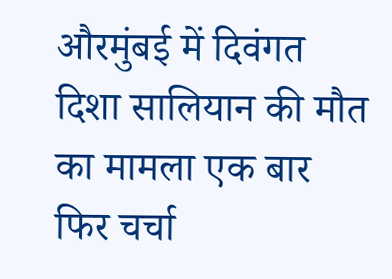औरमुंबई में दिवंगत दिशा सालियान की मौत का मामला एक बार फिर चर्चा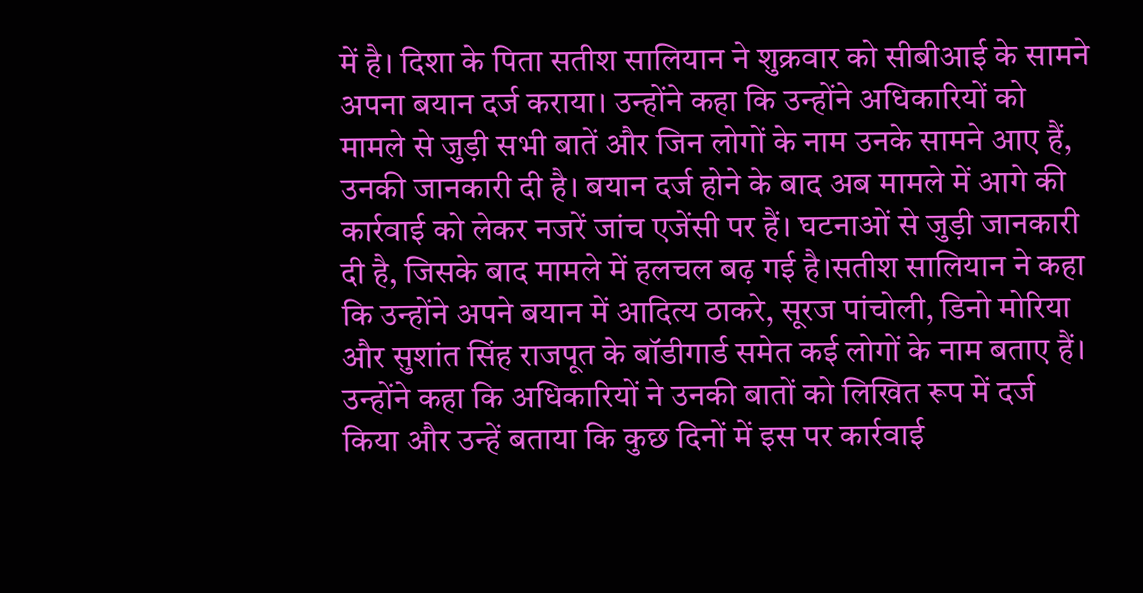में है। दिशा के पिता सतीश सालियान ने शुक्रवार को सीबीआई के सामने अपना बयान दर्ज कराया। उन्होंने कहा कि उन्होंने अधिकारियों को मामले से जुड़ी सभी बातें और जिन लोगों के नाम उनके सामने आए हैं, उनकी जानकारी दी है। बयान दर्ज होने के बाद अब मामले में आगे की कार्रवाई को लेकर नजरें जांच एजेंसी पर हैं। घटनाओं से जुड़ी जानकारी दी है, जिसके बाद मामले में हलचल बढ़ गई है।सतीश सालियान ने कहा कि उन्होंने अपने बयान में आदित्य ठाकरे, सूरज पांचोली, डिनो मोरिया और सुशांत सिंह राजपूत के बॉडीगार्ड समेत कई लोगों के नाम बताए हैं। उन्होंने कहा कि अधिकारियों ने उनकी बातों को लिखित रूप में दर्ज किया और उन्हें बताया कि कुछ दिनों में इस पर कार्रवाई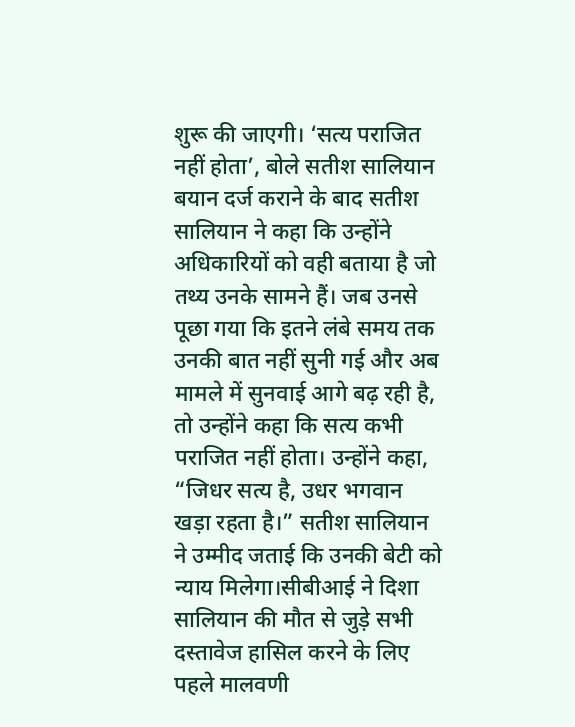शुरू की जाएगी। ‘सत्य पराजित नहीं होता’, बोले सतीश सालियान बयान दर्ज कराने के बाद सतीश सालियान ने कहा कि उन्होंने अधिकारियों को वही बताया है जो तथ्य उनके सामने हैं। जब उनसे पूछा गया कि इतने लंबे समय तक उनकी बात नहीं सुनी गई और अब मामले में सुनवाई आगे बढ़ रही है, तो उन्होंने कहा कि सत्य कभी पराजित नहीं होता। उन्होंने कहा, “जिधर सत्य है, उधर भगवान खड़ा रहता है।” सतीश सालियान ने उम्मीद जताई कि उनकी बेटी को न्याय मिलेगा।सीबीआई ने दिशा सालियान की मौत से जुड़े सभी दस्तावेज हासिल करने के लिए पहले मालवणी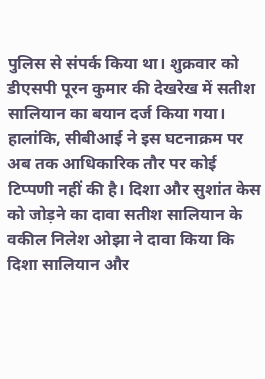पुलिस से संपर्क किया था। शुक्रवार को डीएसपी पूरन कुमार की देखरेख में सतीश सालियान का बयान दर्ज किया गया। हालांकि, सीबीआई ने इस घटनाक्रम पर अब तक आधिकारिक तौर पर कोई टिप्पणी नहीं की है। दिशा और सुशांत केस को जोड़ने का दावा सतीश सालियान के वकील निलेश ओझा ने दावा किया कि दिशा सालियान और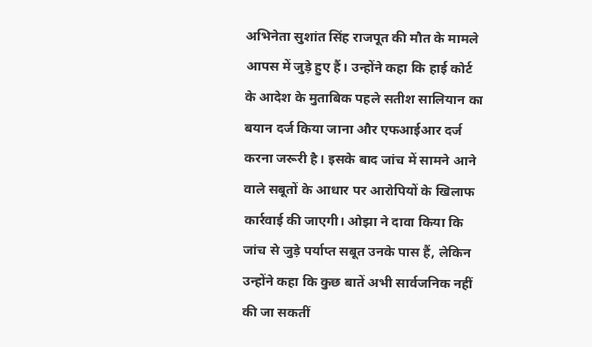अभिनेता सुशांत सिंह राजपूत की मौत के मामले आपस में जुड़े हुए हैं। उन्होंने कहा कि हाई कोर्ट के आदेश के मुताबिक पहले सतीश सालियान का बयान दर्ज किया जाना और एफआईआर दर्ज करना जरूरी है। इसके बाद जांच में सामने आने वाले सबूतों के आधार पर आरोपियों के खिलाफ कार्रवाई की जाएगी। ओझा ने दावा किया कि जांच से जुड़े पर्याप्त सबूत उनके पास हैं, लेकिन उन्होंने कहा कि कुछ बातें अभी सार्वजनिक नहीं की जा सकतीं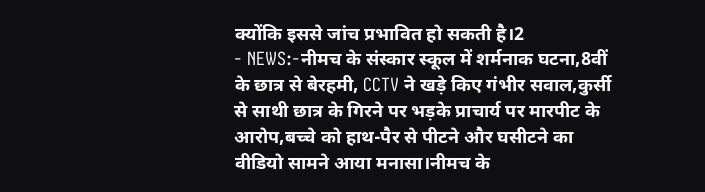क्योंकि इससे जांच प्रभावित हो सकती है।2
- NEWS:-नीमच के संस्कार स्कूल में शर्मनाक घटना,8वीं के छात्र से बेरहमी, CCTV ने खड़े किए गंभीर सवाल,कुर्सी से साथी छात्र के गिरने पर भड़के प्राचार्य पर मारपीट के आरोप,बच्चे को हाथ-पैर से पीटने और घसीटने का वीडियो सामने आया मनासा।नीमच के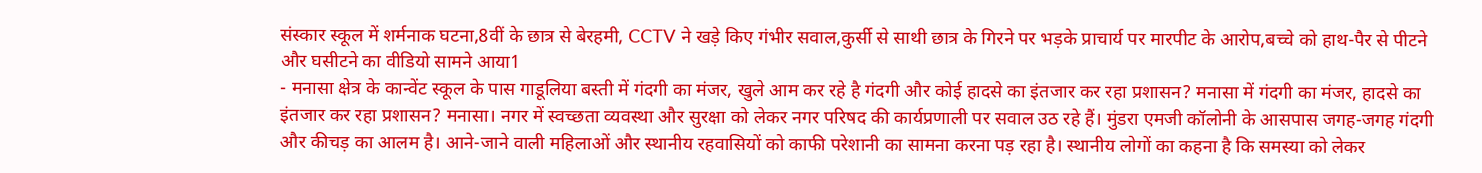संस्कार स्कूल में शर्मनाक घटना,8वीं के छात्र से बेरहमी, CCTV ने खड़े किए गंभीर सवाल,कुर्सी से साथी छात्र के गिरने पर भड़के प्राचार्य पर मारपीट के आरोप,बच्चे को हाथ-पैर से पीटने और घसीटने का वीडियो सामने आया1
- मनासा क्षेत्र के कान्वेंट स्कूल के पास गाडूलिया बस्ती में गंदगी का मंजर, खुले आम कर रहे है गंदगी और कोई हादसे का इंतजार कर रहा प्रशासन? मनासा में गंदगी का मंजर, हादसे का इंतजार कर रहा प्रशासन? मनासा। नगर में स्वच्छता व्यवस्था और सुरक्षा को लेकर नगर परिषद की कार्यप्रणाली पर सवाल उठ रहे हैं। मुंडरा एमजी कॉलोनी के आसपास जगह-जगह गंदगी और कीचड़ का आलम है। आने-जाने वाली महिलाओं और स्थानीय रहवासियों को काफी परेशानी का सामना करना पड़ रहा है। स्थानीय लोगों का कहना है कि समस्या को लेकर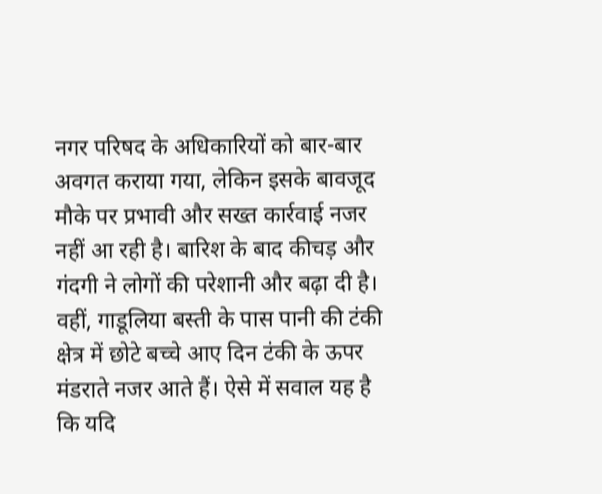नगर परिषद के अधिकारियों को बार-बार अवगत कराया गया, लेकिन इसके बावजूद मौके पर प्रभावी और सख्त कार्रवाई नजर नहीं आ रही है। बारिश के बाद कीचड़ और गंदगी ने लोगों की परेशानी और बढ़ा दी है। वहीं, गाडूलिया बस्ती के पास पानी की टंकी क्षेत्र में छोटे बच्चे आए दिन टंकी के ऊपर मंडराते नजर आते हैं। ऐसे में सवाल यह है कि यदि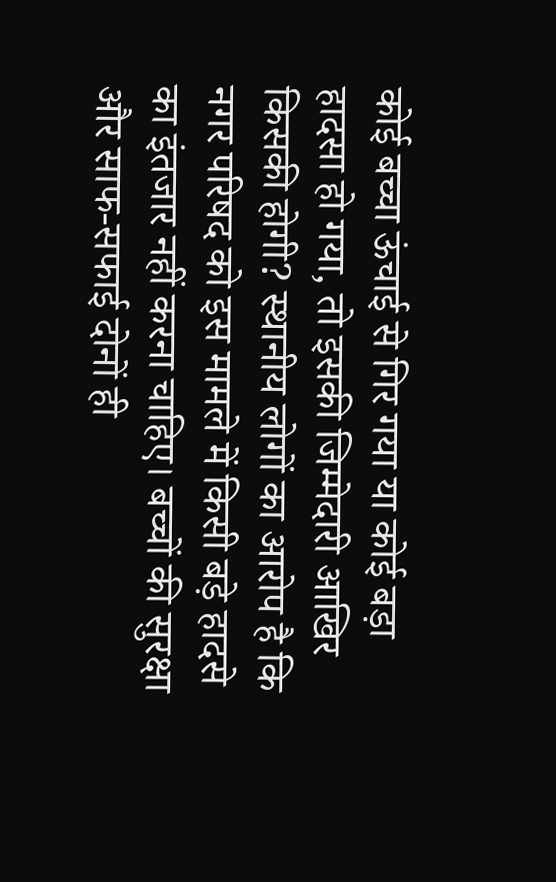कोई बच्चा ऊंचाई से गिर गया या कोई बड़ा हादसा हो गया, तो इसकी जिम्मेदारी आखिर किसकी होगी? स्थानीय लोगों का आरोप है कि नगर परिषद को इस मामले में किसी बड़े हादसे का इंतजार नहीं करना चाहिए। बच्चों की सुरक्षा और साफ-सफाई दोनों ही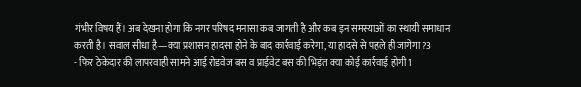गंभीर विषय हैं। अब देखना होगा कि नगर परिषद मनासा कब जागती है और कब इन समस्याओं का स्थायी समाधान करती है। सवाल सीधा है—क्या प्रशासन हादसा होने के बाद कार्रवाई करेगा, या हादसे से पहले ही जागेगा?3
- फिर ठेकेदार की लापरवाही सामने आई रोडवेज बस व प्राईवेट बस की भिड़ंत क्या कोई कार्रवाई होगी1